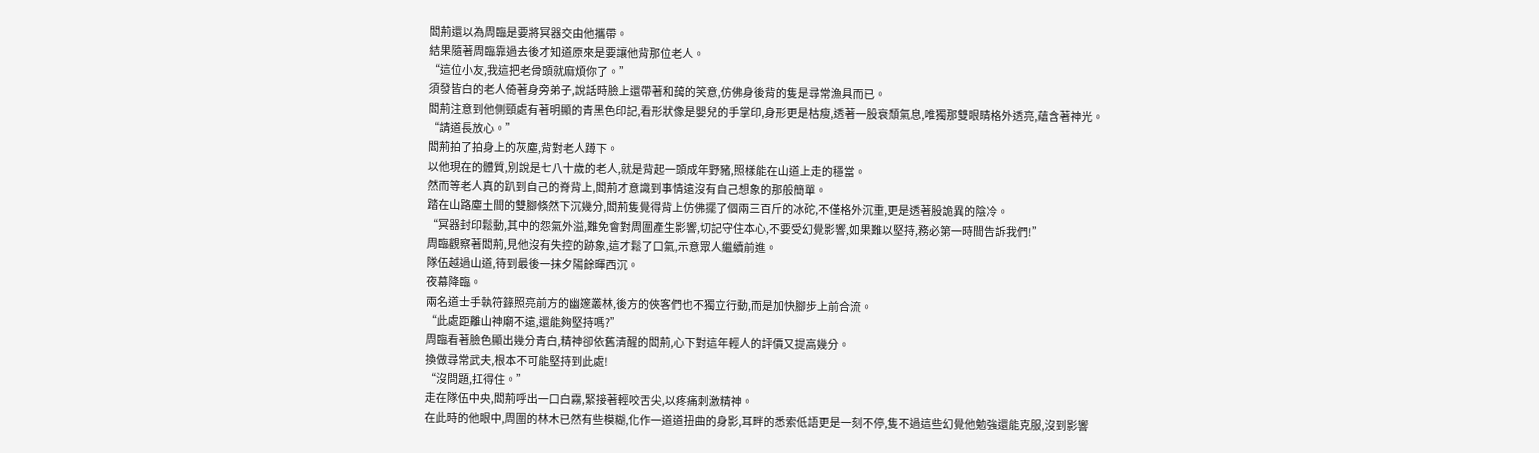閻荊還以為周臨是要將冥器交由他攜帶。
結果隨著周臨靠過去後才知道原來是要讓他背那位老人。
“這位小友,我這把老骨頭就麻煩你了。”
須發皆白的老人倚著身旁弟子,說話時臉上還帶著和藹的笑意,仿佛身後背的隻是尋常漁具而已。
閻荊注意到他側頸處有著明顯的青黑色印記,看形狀像是嬰兒的手掌印,身形更是枯瘦,透著一股衰頹氣息,唯獨那雙眼睛格外透亮,蘊含著神光。
“請道長放心。”
閻荊拍了拍身上的灰塵,背對老人蹲下。
以他現在的體質,別說是七八十歲的老人,就是背起一頭成年野豬,照樣能在山道上走的穩當。
然而等老人真的趴到自己的脊背上,閻荊才意識到事情遠沒有自己想象的那般簡單。
踏在山路塵土間的雙腳倏然下沉幾分,閻荊隻覺得背上仿佛擺了個兩三百斤的冰砣,不僅格外沉重,更是透著股詭異的陰冷。
“冥器封印鬆動,其中的怨氣外溢,難免會對周圍產生影響,切記守住本心,不要受幻覺影響,如果難以堅持,務必第一時間告訴我們!”
周臨觀察著閻荊,見他沒有失控的跡象,這才鬆了口氣,示意眾人繼續前進。
隊伍越過山道,待到最後一抹夕陽餘暉西沉。
夜幕降臨。
兩名道士手執符籙照亮前方的幽邃叢林,後方的俠客們也不獨立行動,而是加快腳步上前合流。
“此處距離山神廟不遠,還能夠堅持嗎?”
周臨看著臉色顯出幾分青白,精神卻依舊清醒的閻荊,心下對這年輕人的評價又提高幾分。
換做尋常武夫,根本不可能堅持到此處!
“沒問題,扛得住。”
走在隊伍中央,閻荊呼出一口白霧,緊接著輕咬舌尖,以疼痛刺激精神。
在此時的他眼中,周圍的林木已然有些模糊,化作一道道扭曲的身影,耳畔的悉索低語更是一刻不停,隻不過這些幻覺他勉強還能克服,沒到影響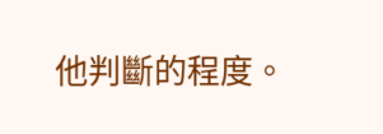他判斷的程度。